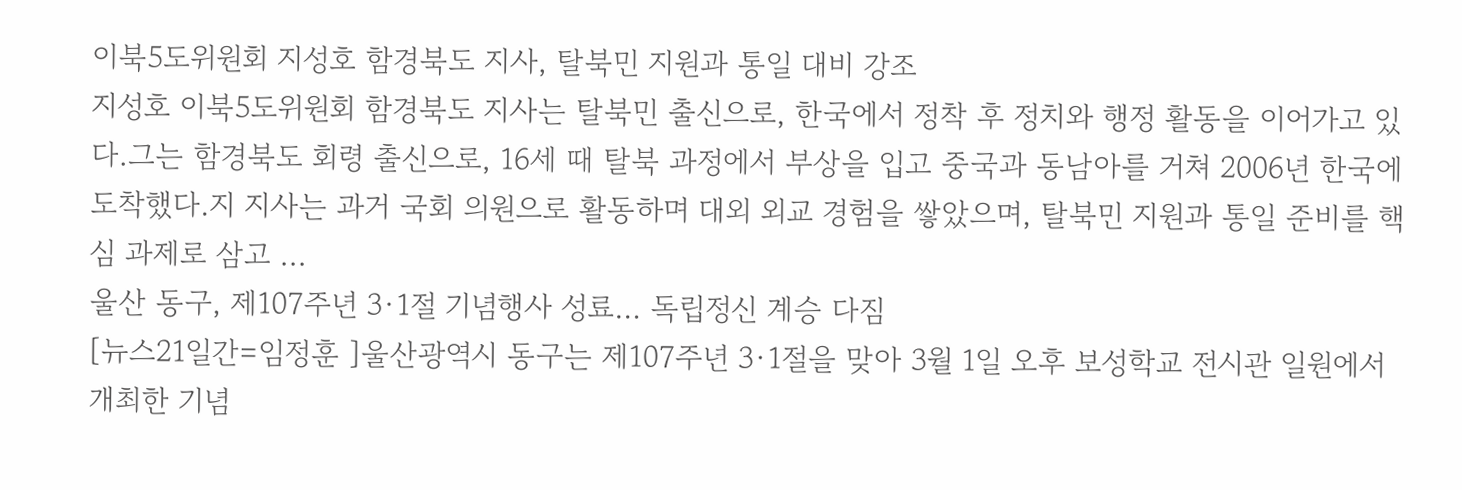이북5도위원회 지성호 함경북도 지사, 탈북민 지원과 통일 대비 강조
지성호 이북5도위원회 함경북도 지사는 탈북민 출신으로, 한국에서 정착 후 정치와 행정 활동을 이어가고 있다.그는 함경북도 회령 출신으로, 16세 때 탈북 과정에서 부상을 입고 중국과 동남아를 거쳐 2006년 한국에 도착했다.지 지사는 과거 국회 의원으로 활동하며 대외 외교 경험을 쌓았으며, 탈북민 지원과 통일 준비를 핵심 과제로 삼고 ...
울산 동구, 제107주년 3·1절 기념행사 성료… 독립정신 계승 다짐
[뉴스21일간=임정훈 ]울산광역시 동구는 제107주년 3·1절을 맞아 3월 1일 오후 보성학교 전시관 일원에서 개최한 기념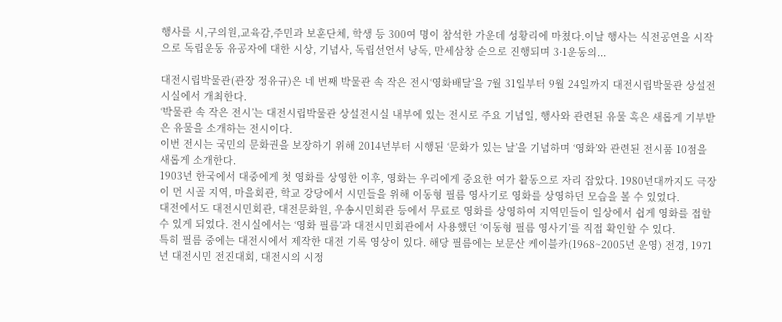행사를 시,구의원,교육감,주민과 보훈단체, 학생 등 300여 명이 참석한 가운데 성황리에 마쳤다.이날 행사는 식전공연을 시작으로 독립운동 유공자에 대한 시상, 기념사, 독립선언서 낭독, 만세삼창 순으로 진행되며 3·1운동의...

대전시립박물관(관장 정유규)은 네 번째 박물관 속 작은 전시‘영화배달’을 7월 31일부터 9월 24일까지 대전시립박물관 상설전시실에서 개최한다.
‘박물관 속 작은 전시’는 대전시립박물관 상설전시실 내부에 있는 전시로 주요 기념일, 행사와 관련된 유물 혹은 새롭게 기부받은 유물을 소개하는 전시이다.
이번 전시는 국민의 문화권을 보장하기 위해 2014년부터 시행된 ‘문화가 있는 날’을 기념하며 ‘영화’와 관련된 전시품 10점을 새롭게 소개한다.
1903년 한국에서 대중에게 첫 영화를 상영한 이후, 영화는 우리에게 중요한 여가 활동으로 자리 잡았다. 1980년대까지도 극장이 먼 시골 지역, 마을회관, 학교 강당에서 시민들을 위해 이동형 필름 영사기로 영화를 상영하던 모습을 볼 수 있었다.
대전에서도 대전시민회관, 대전문화원, 우송시민회관 등에서 무료로 영화를 상영하여 지역민들이 일상에서 쉽게 영화를 접할 수 있게 되었다. 전시실에서는 ‘영화 필름’과 대전시민회관에서 사용했던 ‘이동형 필름 영사기’를 직접 확인할 수 있다.
특히 필름 중에는 대전시에서 제작한 대전 기록 영상이 있다. 해당 필름에는 보문산 케이블카(1968~2005년 운영) 전경, 1971년 대전시민 전진대회, 대전시의 시정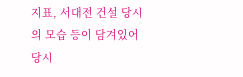지표, 서대전 건설 당시의 모습 등이 담겨있어 당시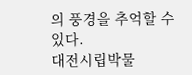의 풍경을 추억할 수 있다.
대전시립박물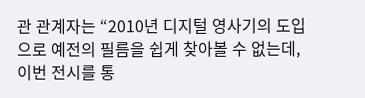관 관계자는 “2010년 디지털 영사기의 도입으로 예전의 필름을 쉽게 찾아볼 수 없는데, 이번 전시를 통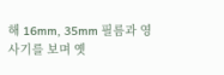해 16mm, 35mm 필름과 영사기를 보며 옛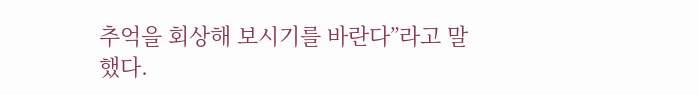추억을 회상해 보시기를 바란다”라고 말했다.